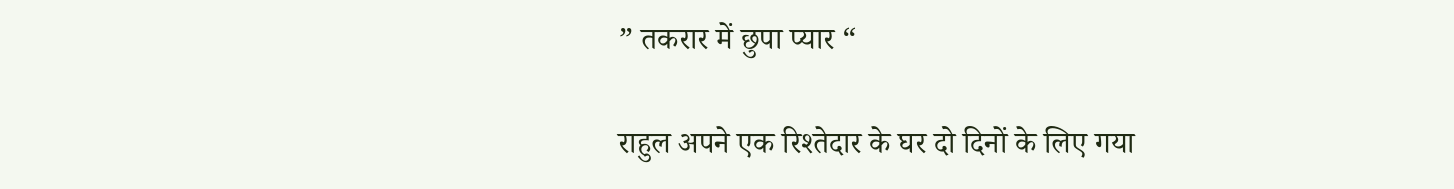” तकरार में छुपा प्यार “

राहुल अपने एक रिश्तेदार के घर दो दिनों के लिए गया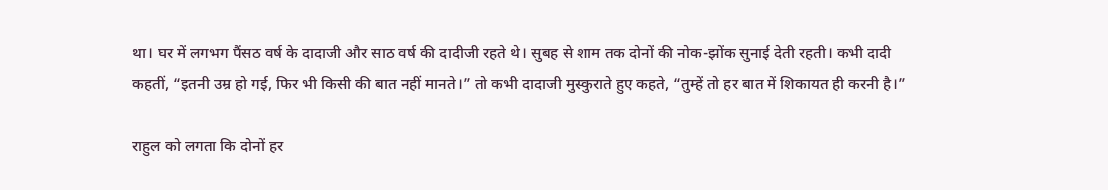था। घर में लगभग पैंसठ वर्ष के दादाजी और साठ वर्ष की दादीजी रहते थे। सुबह से शाम तक दोनों की नोक-झोंक सुनाई देती रहती। कभी दादी कहतीं, “इतनी उम्र हो गई, फिर भी किसी की बात नहीं मानते।” तो कभी दादाजी मुस्कुराते हुए कहते, “तुम्हें तो हर बात में शिकायत ही करनी है।”

राहुल को लगता कि दोनों हर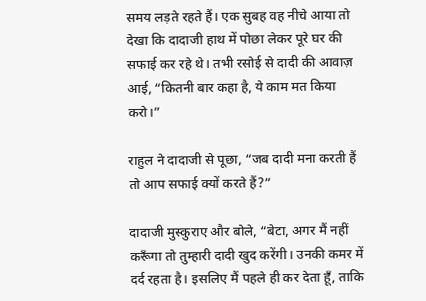समय लड़ते रहते हैं। एक सुबह वह नीचे आया तो देखा कि दादाजी हाथ में पोछा लेकर पूरे घर की सफाई कर रहे थे। तभी रसोई से दादी की आवाज़ आई, “कितनी बार कहा है, ये काम मत किया करो।”

राहुल ने दादाजी से पूछा, “जब दादी मना करती हैं तो आप सफाई क्यों करते हैं?”

दादाजी मुस्कुराए और बोले, “बेटा, अगर मैं नहीं करूँगा तो तुम्हारी दादी खुद करेंगी। उनकी कमर में दर्द रहता है। इसलिए मैं पहले ही कर देता हूँ, ताकि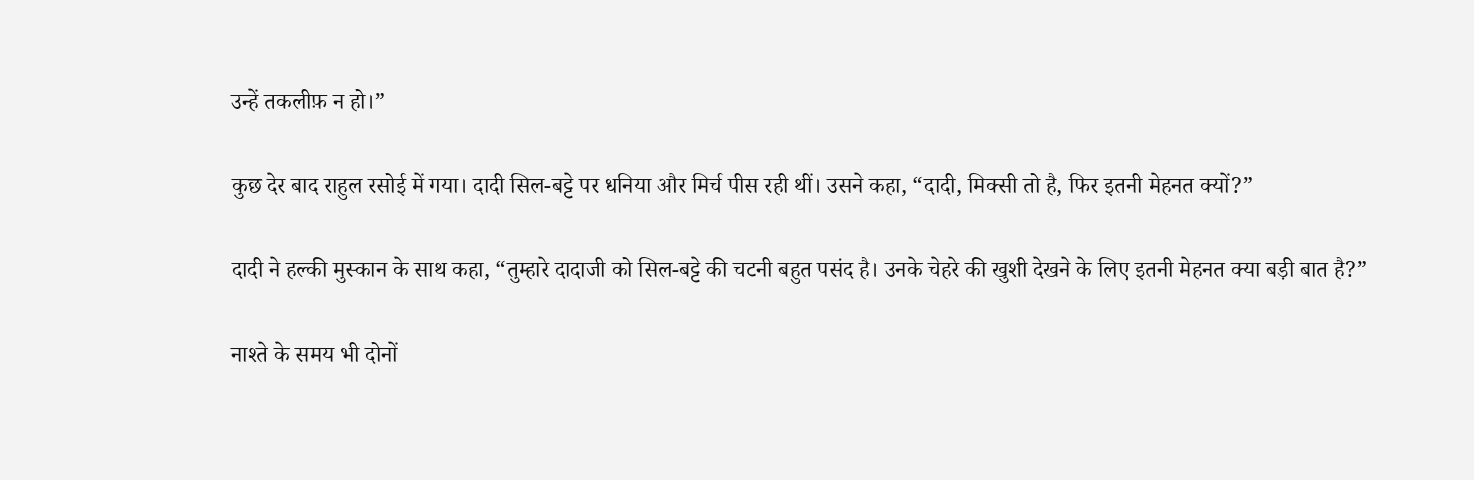उन्हें तकलीफ़ न हो।”

कुछ देर बाद राहुल रसोई में गया। दादी सिल-बट्टे पर धनिया और मिर्च पीस रही थीं। उसने कहा, “दादी, मिक्सी तो है, फिर इतनी मेहनत क्यों?”

दादी ने हल्की मुस्कान के साथ कहा, “तुम्हारे दादाजी को सिल-बट्टे की चटनी बहुत पसंद है। उनके चेहरे की खुशी देखने के लिए इतनी मेहनत क्या बड़ी बात है?”

नाश्ते के समय भी दोनों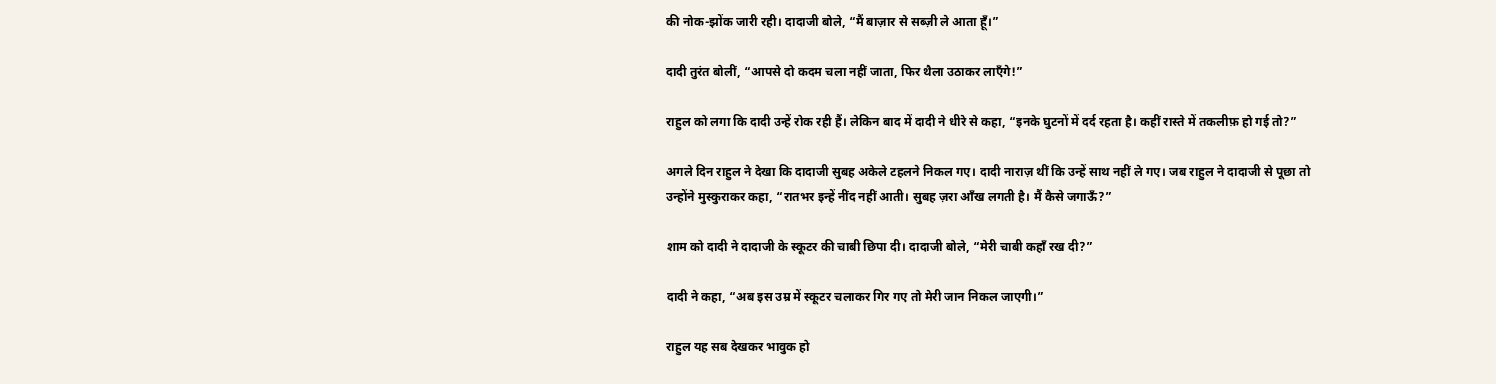की नोक-झोंक जारी रही। दादाजी बोले, “मैं बाज़ार से सब्ज़ी ले आता हूँ।”

दादी तुरंत बोलीं, “आपसे दो कदम चला नहीं जाता, फिर थैला उठाकर लाएँगे!”

राहुल को लगा कि दादी उन्हें रोक रही हैं। लेकिन बाद में दादी ने धीरे से कहा, “इनके घुटनों में दर्द रहता है। कहीं रास्ते में तकलीफ़ हो गई तो?”

अगले दिन राहुल ने देखा कि दादाजी सुबह अकेले टहलने निकल गए। दादी नाराज़ थीं कि उन्हें साथ नहीं ले गए। जब राहुल ने दादाजी से पूछा तो उन्होंने मुस्कुराकर कहा, “रातभर इन्हें नींद नहीं आती। सुबह ज़रा आँख लगती है। मैं कैसे जगाऊँ?”

शाम को दादी ने दादाजी के स्कूटर की चाबी छिपा दी। दादाजी बोले, “मेरी चाबी कहाँ रख दी?”

दादी ने कहा, “अब इस उम्र में स्कूटर चलाकर गिर गए तो मेरी जान निकल जाएगी।”

राहुल यह सब देखकर भावुक हो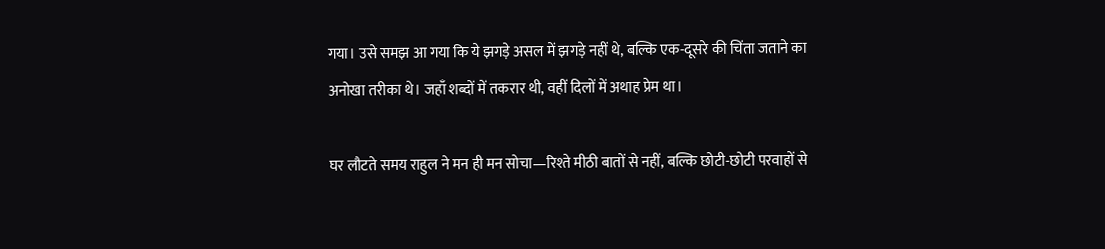गया। उसे समझ आ गया कि ये झगड़े असल में झगड़े नहीं थे, बल्कि एक-दूसरे की चिंता जताने का अनोखा तरीका थे। जहाँ शब्दों में तकरार थी, वहीं दिलों में अथाह प्रेम था।

घर लौटते समय राहुल ने मन ही मन सोचा—रिश्ते मीठी बातों से नहीं, बल्कि छोटी-छोटी परवाहों से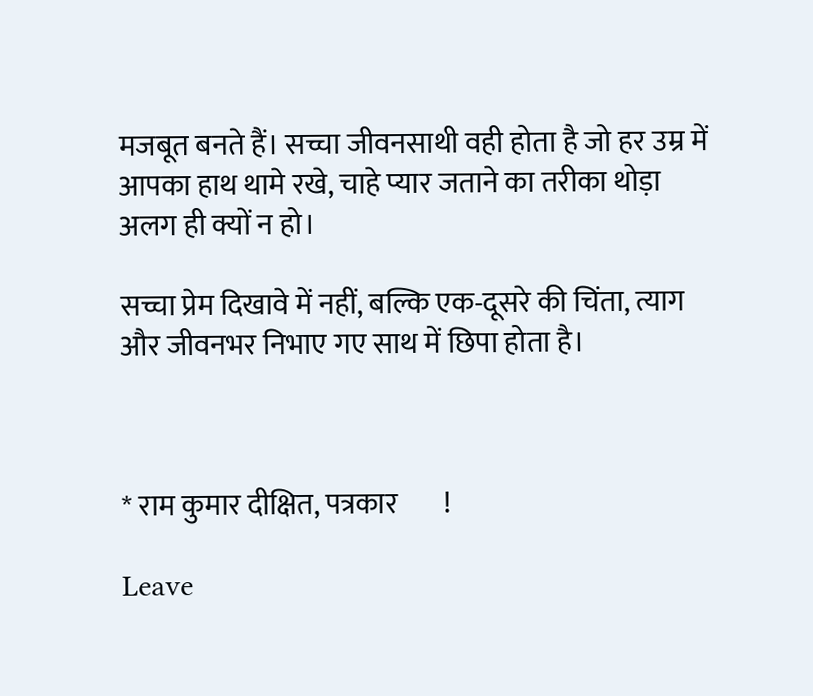मजबूत बनते हैं। सच्चा जीवनसाथी वही होता है जो हर उम्र में आपका हाथ थामे रखे, चाहे प्यार जताने का तरीका थोड़ा अलग ही क्यों न हो।

सच्चा प्रेम दिखावे में नहीं, बल्कि एक-दूसरे की चिंता, त्याग और जीवनभर निभाए गए साथ में छिपा होता है।



* राम कुमार दीक्षित, पत्रकार        !

Leave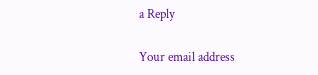a Reply

Your email address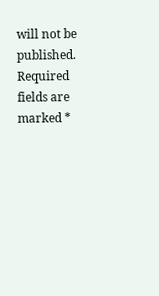will not be published. Required fields are marked *